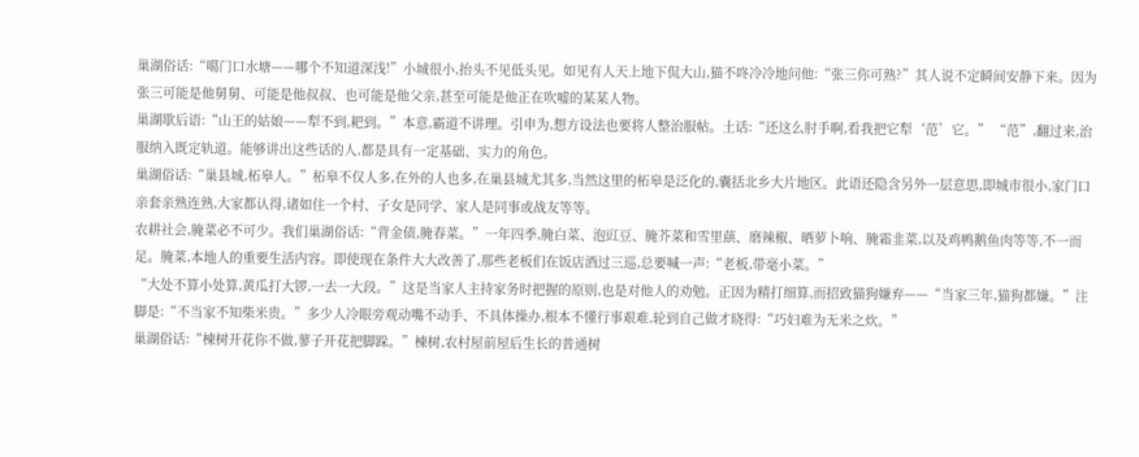巢湖俗话:“噶门口水塘——哪个不知道深浅!”小城很小,抬头不见低头见。如见有人天上地下侃大山,猫不咚冷冷地问他:“张三你可熟?”其人说不定瞬间安静下来。因为张三可能是他舅舅、可能是他叔叔、也可能是他父亲,甚至可能是他正在吹嘘的某某人物。
巢湖歇后语:“山王的姑娘——犁不到,耙到。”本意,霸道不讲理。引申为,想方设法也要将人整治服帖。土话:“还这么肘手啊,看我把它犁‘范’它。” “范”,翻过来,治服纳入既定轨道。能够讲出这些话的人,都是具有一定基础、实力的角色。
巢湖俗话:“巢县城,柘皋人。”柘皋不仅人多,在外的人也多,在巢县城尤其多,当然这里的柘皋是泛化的,囊括北乡大片地区。此语还隐含另外一层意思,即城市很小,家门口亲套亲熟连熟,大家都认得,诸如住一个村、子女是同学、家人是同事或战友等等。
农耕社会,腌菜必不可少。我们巢湖俗话:“背金债,腌春菜。”一年四季,腌白菜、泡豇豆、腌芥菜和雪里蕻、磨辣椒、晒萝卜响、腌霜韭菜,以及鸡鸭鹅鱼肉等等,不一而足。腌菜,本地人的重要生活内容。即使现在条件大大改善了,那些老板们在饭店酒过三巡,总要喊一声:“老板,带毫小菜。”
“大处不算小处算,黄瓜打大锣,一去一大段。”这是当家人主持家务时把握的原则,也是对他人的劝勉。正因为精打细算,而招致猫狗嫌弃——“当家三年,猫狗都嫌。”注脚是:“不当家不知柴米贵。”多少人冷眼旁观动嘴不动手、不具体操办,根本不懂行事艰难,轮到自己做才晓得:“巧妇难为无米之炊。”
巢湖俗话:“楝树开花你不做,蓼子开花把脚跺。”楝树,农村屋前屋后生长的普通树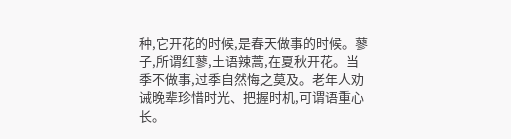种,它开花的时候,是春天做事的时候。蓼子,所谓红蓼,土语辣蒿,在夏秋开花。当季不做事,过季自然悔之莫及。老年人劝诫晚辈珍惜时光、把握时机,可谓语重心长。